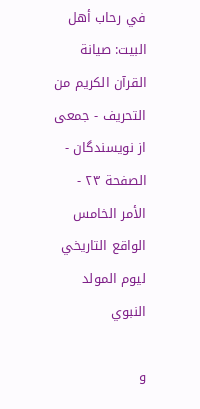في رحاب أهل البيت: صيانة القرآن الكريم من التحريف - جمعى از نويسندگان - الصفحة ٢٣ - الأمر الخامس الواقع التاريخي ليوم المولد النبوي

و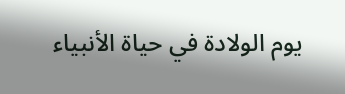يوم الولادة في حياة الأنبياء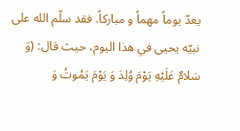يعدّ يوماً مهماً و مباركاً. فقد سلّم الله على نبيّه يحيى في هذا اليوم، حيث قال: (وَ سَلامٌ عَلَيْهِ يَوْمَ وُلِدَ وَ يَوْمَ يَمُوتُ وَ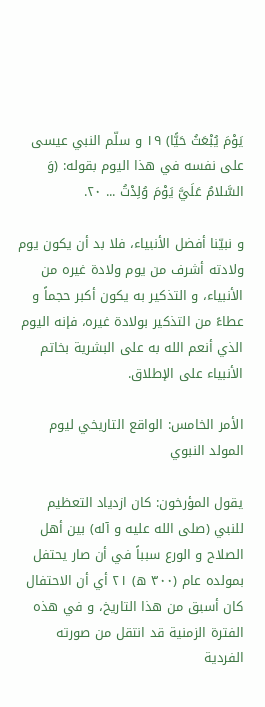يَوْمَ يُبْعَثُ حَيًّا) ١٩ و سلّم النبي عيسى على نفسه في هذا اليوم بقوله: (وَ السَّلامُ عَلَيَّ يَوْمَ وُلِدْتُ ... ٢٠.

و نبيّنا أفضل الأنبياء، فلا بد أن يكون يوم ولادته أشرف من يوم ولادة غيره من الأنبياء، و التذكير به يكون أكبر حجماً و عطاءً من التذكير بولادة غيره، فإنه اليوم الذي أنعم الله به على البشرية بخاتم الأنبياء على الإطلاق.

الأمر الخامس: الواقع التاريخي ليوم المولد النبوي‌

يقول المؤرخون: كان ازدياد التعظيم للنبي (صلى الله عليه و آله) بين أهل الصلاح و الورع سبباً في أن صار يحتفل بمولده عام (٣٠٠ ه) ٢١ أي أن الاحتفال كان أسبق من هذا التاريخ، و في هذه الفترة الزمنية قد انتقل من صورته الفردية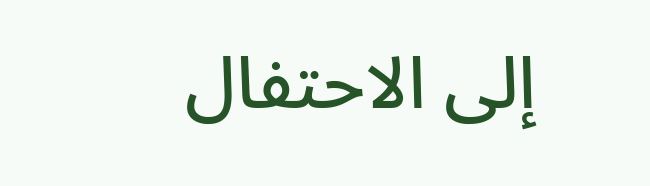إلى الاحتفال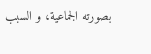بصورته الجماعية، و السبب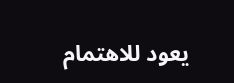يعود للاهتمام‌